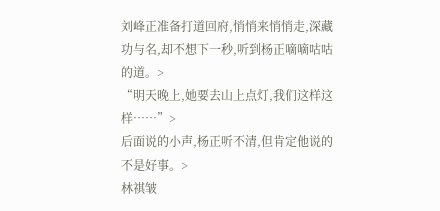刘峰正准备打道回府,悄悄来悄悄走,深藏功与名,却不想下一秒,听到杨正嘀嘀咕咕的道。>
“明天晚上,她要去山上点灯,我们这样这样……”>
后面说的小声,杨正听不清,但肯定他说的不是好事。>
林祺皱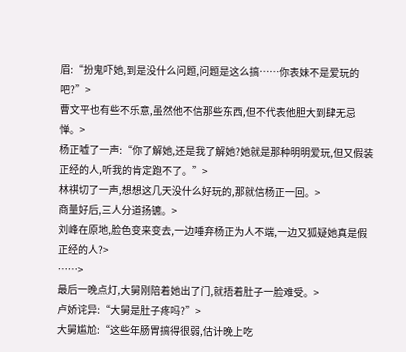眉:“扮鬼吓她,到是没什么问题,问题是这么搞……你表妹不是爱玩的吧?”>
曹文平也有些不乐意,虽然他不信那些东西,但不代表他胆大到肆无忌惮。>
杨正嘘了一声:“你了解她,还是我了解她?她就是那种明明爱玩,但又假装正经的人,听我的肯定跑不了。”>
林祺切了一声,想想这几天没什么好玩的,那就信杨正一回。>
商量好后,三人分道扬镳。>
刘峰在原地,脸色变来变去,一边唾弃杨正为人不端,一边又狐疑她真是假正经的人?>
……>
最后一晚点灯,大舅刚陪着她出了门,就捂着肚子一脸难受。>
卢娇诧异:“大舅是肚子疼吗?”>
大舅尴尬:“这些年肠胃搞得很弱,估计晚上吃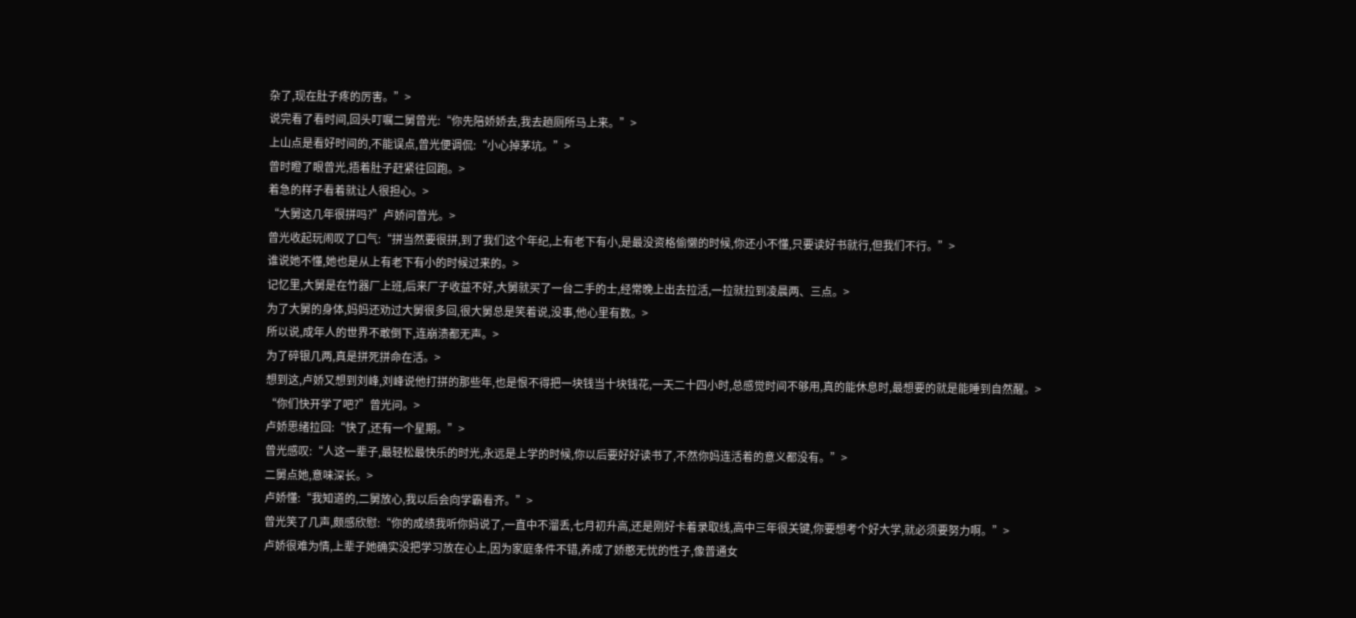杂了,现在肚子疼的厉害。”>
说完看了看时间,回头叮嘱二舅曾光:“你先陪娇娇去,我去趟厕所马上来。”>
上山点是看好时间的,不能误点,曾光便调侃:“小心掉茅坑。”>
曾时瞪了眼曾光,捂着肚子赶紧往回跑。>
着急的样子看着就让人很担心。>
“大舅这几年很拼吗?”卢娇问曾光。>
曾光收起玩闹叹了口气:“拼当然要很拼,到了我们这个年纪,上有老下有小,是最没资格偷懒的时候,你还小不懂,只要读好书就行,但我们不行。”>
谁说她不懂,她也是从上有老下有小的时候过来的。>
记忆里,大舅是在竹器厂上班,后来厂子收益不好,大舅就买了一台二手的士,经常晚上出去拉活,一拉就拉到凌晨两、三点。>
为了大舅的身体,妈妈还劝过大舅很多回,很大舅总是笑着说,没事,他心里有数。>
所以说,成年人的世界不敢倒下,连崩溃都无声。>
为了碎银几两,真是拼死拼命在活。>
想到这,卢娇又想到刘峰,刘峰说他打拼的那些年,也是恨不得把一块钱当十块钱花,一天二十四小时,总感觉时间不够用,真的能休息时,最想要的就是能睡到自然醒。>
“你们快开学了吧?”曾光问。>
卢娇思绪拉回:“快了,还有一个星期。”>
曾光感叹:“人这一辈子,最轻松最快乐的时光,永远是上学的时候,你以后要好好读书了,不然你妈连活着的意义都没有。”>
二舅点她,意味深长。>
卢娇懂:“我知道的,二舅放心,我以后会向学霸看齐。”>
曾光笑了几声,颇感欣慰:“你的成绩我听你妈说了,一直中不溜丢,七月初升高,还是刚好卡着录取线,高中三年很关键,你要想考个好大学,就必须要努力啊。”>
卢娇很难为情,上辈子她确实没把学习放在心上,因为家庭条件不错,养成了娇憨无忧的性子,像普通女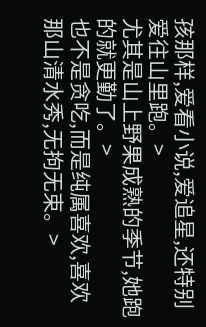孩那样,爱看小说,爱追星,还特别爱往山里跑。>
尤其是山上野果成熟的季节,她跑的就更勤了。>
也不是贪吃,而是纯属喜欢,喜欢那山清水秀,无拘无束。>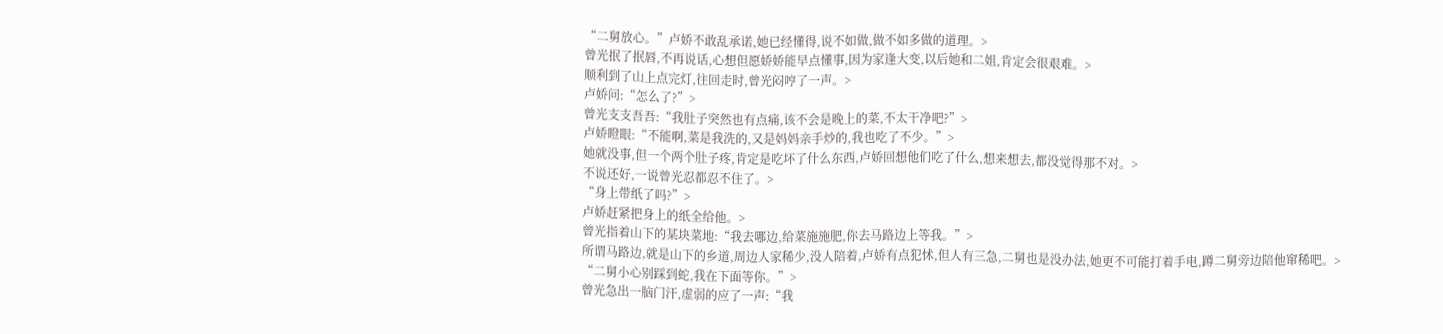“二舅放心。”卢娇不敢乱承诺,她已经懂得,说不如做,做不如多做的道理。>
曾光抿了抿唇,不再说话,心想但愿娇娇能早点懂事,因为家逢大变,以后她和二姐,肯定会很艰难。>
顺利到了山上点完灯,往回走时,曾光闷哼了一声。>
卢娇问:“怎么了?”>
曾光支支吾吾:“我肚子突然也有点痛,该不会是晚上的菜,不太干净吧?”>
卢娇瞪眼:“不能啊,菜是我洗的,又是妈妈亲手炒的,我也吃了不少。”>
她就没事,但一个两个肚子疼,肯定是吃坏了什么东西,卢娇回想他们吃了什么,想来想去,都没觉得那不对。>
不说还好,一说曾光忍都忍不住了。>
“身上带纸了吗?”>
卢娇赶紧把身上的纸全给他。>
曾光指着山下的某块菜地:“我去哪边,给菜施施肥,你去马路边上等我。”>
所谓马路边,就是山下的乡道,周边人家稀少,没人陪着,卢娇有点犯怵,但人有三急,二舅也是没办法,她更不可能打着手电,蹲二舅旁边陪他窜稀吧。>
“二舅小心别踩到蛇,我在下面等你。”>
曾光急出一脑门汗,虚弱的应了一声:“我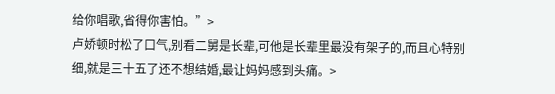给你唱歌,省得你害怕。”>
卢娇顿时松了口气,别看二舅是长辈,可他是长辈里最没有架子的,而且心特别细,就是三十五了还不想结婚,最让妈妈感到头痛。>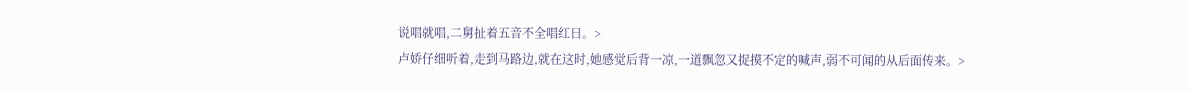说唱就唱,二舅扯着五音不全唱红日。>
卢娇仔细听着,走到马路边,就在这时,她感觉后背一凉,一道飘忽又捉摸不定的喊声,弱不可闻的从后面传来。>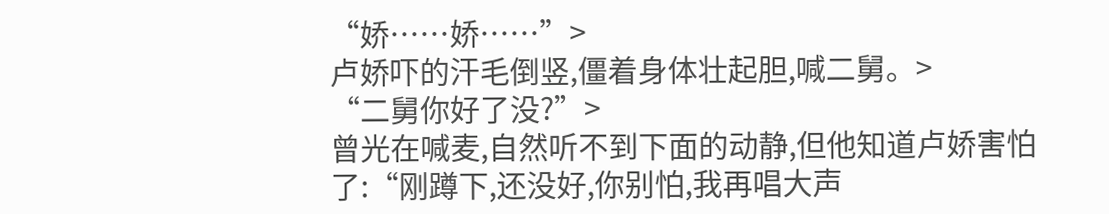“娇……娇……”>
卢娇吓的汗毛倒竖,僵着身体壮起胆,喊二舅。>
“二舅你好了没?”>
曾光在喊麦,自然听不到下面的动静,但他知道卢娇害怕了:“刚蹲下,还没好,你别怕,我再唱大声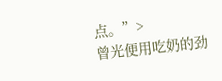点。”>
曾光便用吃奶的劲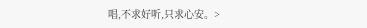唱,不求好听,只求心安。>